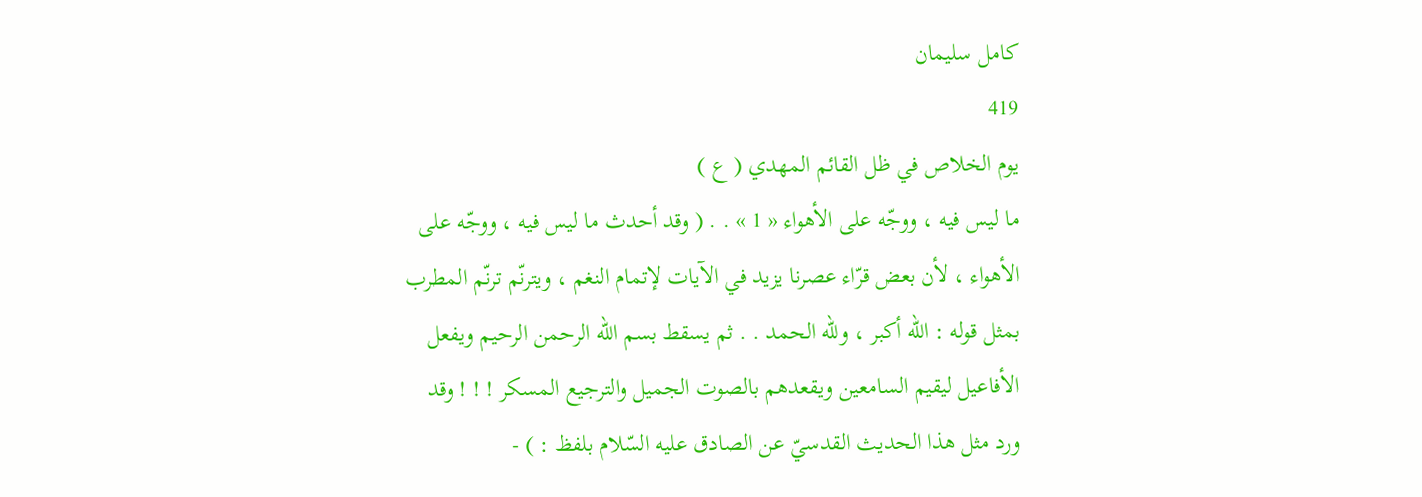كامل سليمان
419
يوم الخلاص في ظل القائم المهدي ( ع )
ما ليس فيه ، ووجّه على الأهواء « 1 » . . ( وقد أحدث ما ليس فيه ، ووجّه على الأهواء ، لأن بعض قرّاء عصرنا يزيد في الآيات لإتمام النغم ، ويترنّم ترنّم المطرب بمثل قوله : اللّه أكبر ، وللّه الحمد . . ثم يسقط بسم اللّه الرحمن الرحيم ويفعل الأفاعيل ليقيم السامعين ويقعدهم بالصوت الجميل والترجيع المسكر ! ! ! وقد ورد مثل هذا الحديث القدسيّ عن الصادق عليه السّلام بلفظ : ) -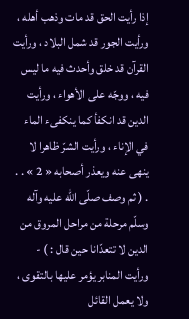إذا رأيت الحق قد مات وذهب أهله ، ورأيت الجور قد شمل البلاد ، ورأيت القرآن قد خلق وأحدث فيه ما ليس فيه ، ووجّه على الأهواء ، ورأيت الدين قد انكفأ كما ينكفىء الماء في الإناء ، ورأيت الشرّ ظاهرا لا ينهى عنه ويعذر أصحابه « 2 » . . . ( ثم وصف صلّى اللّه عليه وآله وسلّم مرحلة من مراحل المروق من الدين لا تتعدّانا حين قال : ) - ورأيت المنابر يؤمر عليها بالتقوى ، ولا يعمل القائل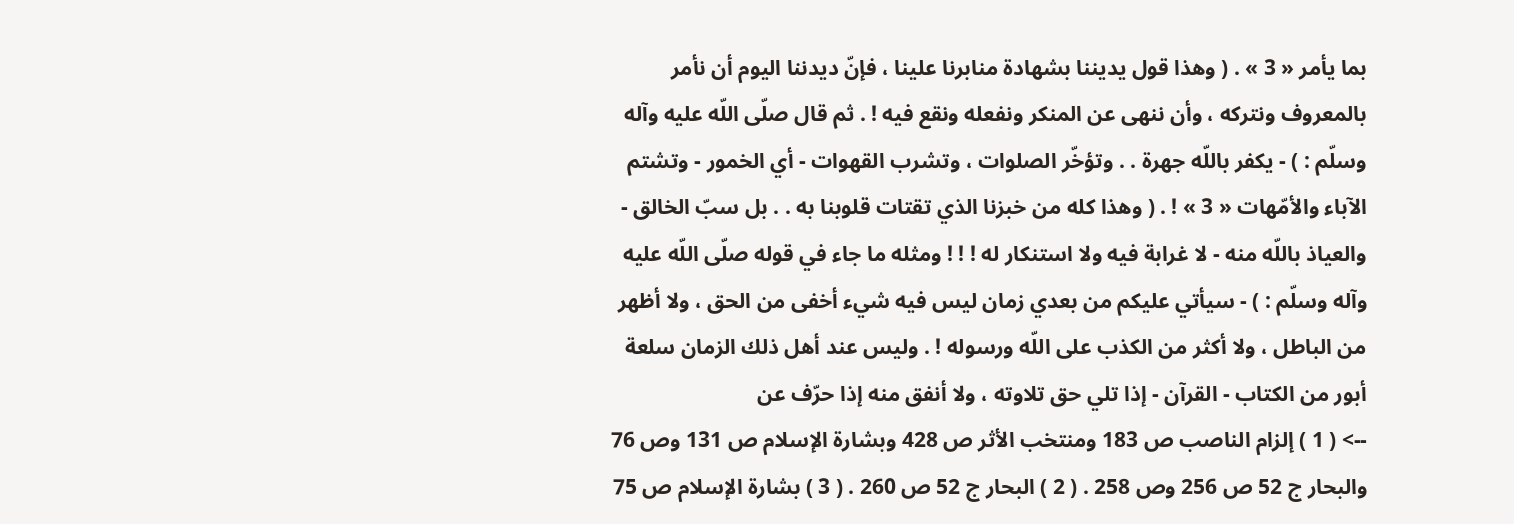بما يأمر « 3 » . ( وهذا قول يديننا بشهادة منابرنا علينا ، فإنّ ديدننا اليوم أن نأمر بالمعروف ونتركه ، وأن ننهى عن المنكر ونفعله ونقع فيه ! . ثم قال صلّى اللّه عليه وآله وسلّم : ) - يكفر باللّه جهرة . . وتؤخّر الصلوات ، وتشرب القهوات - أي الخمور - وتشتم الآباء والأمّهات « 3 » ! . ( وهذا كله من خبزنا الذي تقتات قلوبنا به . . بل سبّ الخالق - والعياذ باللّه منه - لا غرابة فيه ولا استنكار له ! ! ! ومثله ما جاء في قوله صلّى اللّه عليه وآله وسلّم : ) - سيأتي عليكم من بعدي زمان ليس فيه شيء أخفى من الحق ، ولا أظهر من الباطل ، ولا أكثر من الكذب على اللّه ورسوله ! . وليس عند أهل ذلك الزمان سلعة أبور من الكتاب - القرآن - إذا تلي حق تلاوته ، ولا أنفق منه إذا حرّف عن
--> ( 1 ) إلزام الناصب ص 183 ومنتخب الأثر ص 428 وبشارة الإسلام ص 131 وص 76 والبحار ج 52 ص 256 وص 258 . ( 2 ) البحار ج 52 ص 260 . ( 3 ) بشارة الإسلام ص 75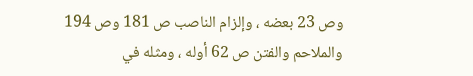وص 23 بعضه ، وإلزام الناصب ص 181 وص 194 والملاحم والفتن ص 62 أوله ، ومثله في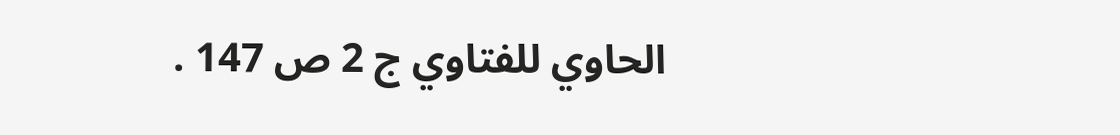الحاوي للفتاوي ج 2 ص 147 .